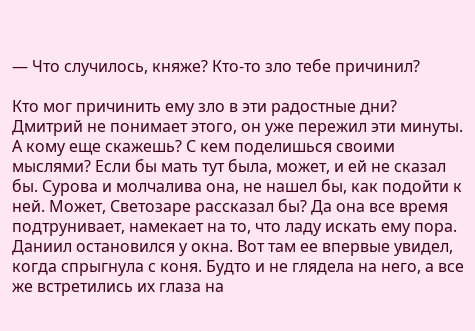— Что случилось, княже? Кто-то зло тебе причинил?

Кто мог причинить ему зло в эти радостные дни? Дмитрий не понимает этого, он уже пережил эти минуты. А кому еще скажешь? С кем поделишься своими мыслями? Если бы мать тут была, может, и ей не сказал бы. Сурова и молчалива она, не нашел бы, как подойти к ней. Может, Светозаре рассказал бы? Да она все время подтрунивает, намекает на то, что ладу искать ему пора. Даниил остановился у окна. Вот там ее впервые увидел, когда спрыгнула с коня. Будто и не глядела на него, а все же встретились их глаза на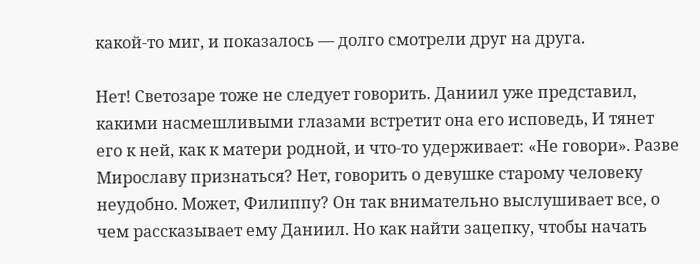какой-то миг, и показалось — долго смотрели друг на друга.

Нет! Светозаре тоже не следует говорить. Даниил уже представил, какими насмешливыми глазами встретит она его исповедь, И тянет его к ней, как к матери родной, и что-то удерживает: «Не говори». Разве Мирославу признаться? Нет, говорить о девушке старому человеку неудобно. Может, Филиппу? Он так внимательно выслушивает все, о чем рассказывает ему Даниил. Но как найти зацепку, чтобы начать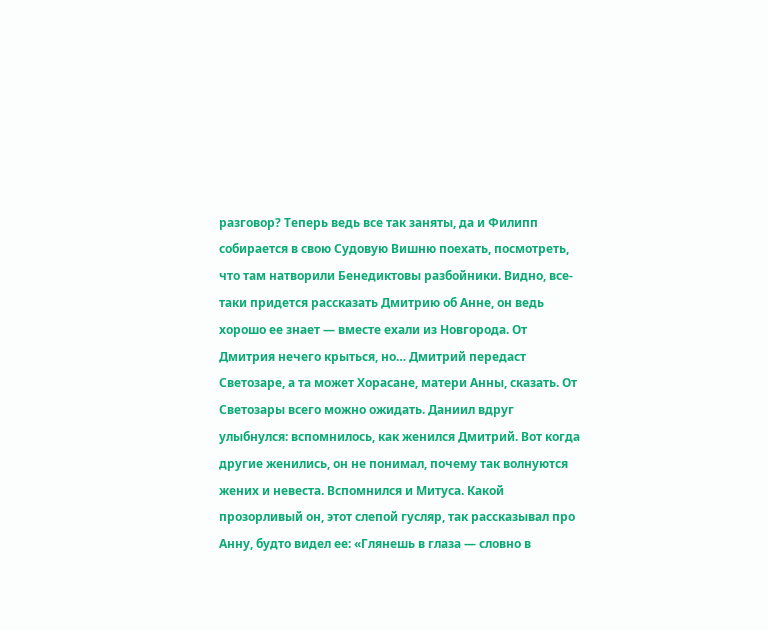разговор? Теперь ведь все так заняты, да и Филипп собирается в свою Судовую Вишню поехать, посмотреть, что там натворили Бенедиктовы разбойники. Видно, все-таки придется рассказать Дмитрию об Анне, он ведь хорошо ее знает — вместе ехали из Новгорода. От Дмитрия нечего крыться, но… Дмитрий передаст Светозаре, а та может Хорасане, матери Анны, сказать. От Светозары всего можно ожидать. Даниил вдруг улыбнулся: вспомнилось, как женился Дмитрий. Вот когда другие женились, он не понимал, почему так волнуются жених и невеста. Вспомнился и Митуса. Какой прозорливый он, этот слепой гусляр, так рассказывал про Анну, будто видел ее: «Глянешь в глаза — словно в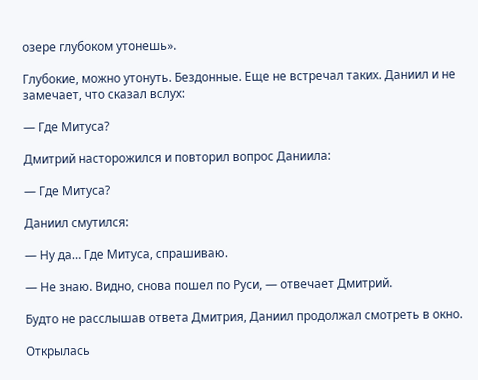озере глубоком утонешь».

Глубокие, можно утонуть. Бездонные. Еще не встречал таких. Даниил и не замечает, что сказал вслух:

— Где Митуса?

Дмитрий насторожился и повторил вопрос Даниила:

— Где Митуса?

Даниил смутился:

— Ну да… Где Митуса, спрашиваю.

— Не знаю. Видно, снова пошел по Руси, — отвечает Дмитрий.

Будто не расслышав ответа Дмитрия, Даниил продолжал смотреть в окно.

Открылась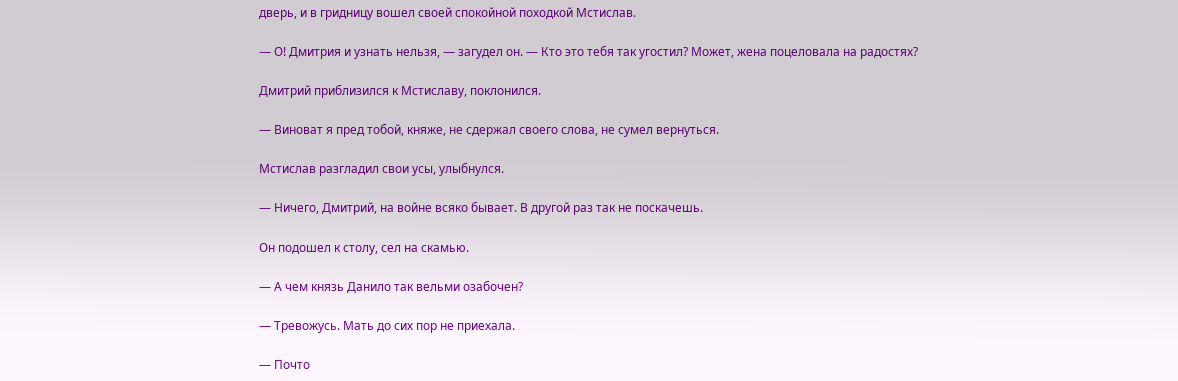дверь, и в гридницу вошел своей спокойной походкой Мстислав.

— О! Дмитрия и узнать нельзя, — загудел он. — Кто это тебя так угостил? Может, жена поцеловала на радостях?

Дмитрий приблизился к Мстиславу, поклонился.

— Виноват я пред тобой, княже, не сдержал своего слова, не сумел вернуться.

Мстислав разгладил свои усы, улыбнулся.

— Ничего, Дмитрий, на войне всяко бывает. В другой раз так не поскачешь.

Он подошел к столу, сел на скамью.

— А чем князь Данило так вельми озабочен?

— Тревожусь. Мать до сих пор не приехала.

— Почто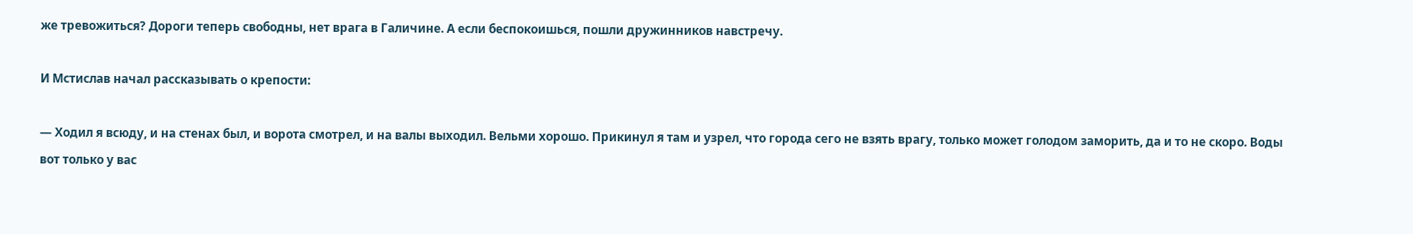же тревожиться? Дороги теперь свободны, нет врага в Галичине. А если беспокоишься, пошли дружинников навстречу.

И Мстислав начал рассказывать о крепости:

— Ходил я всюду, и на стенах был, и ворота смотрел, и на валы выходил. Вельми хорошо. Прикинул я там и узрел, что города сего не взять врагу, только может голодом заморить, да и то не скоро. Воды вот только у вас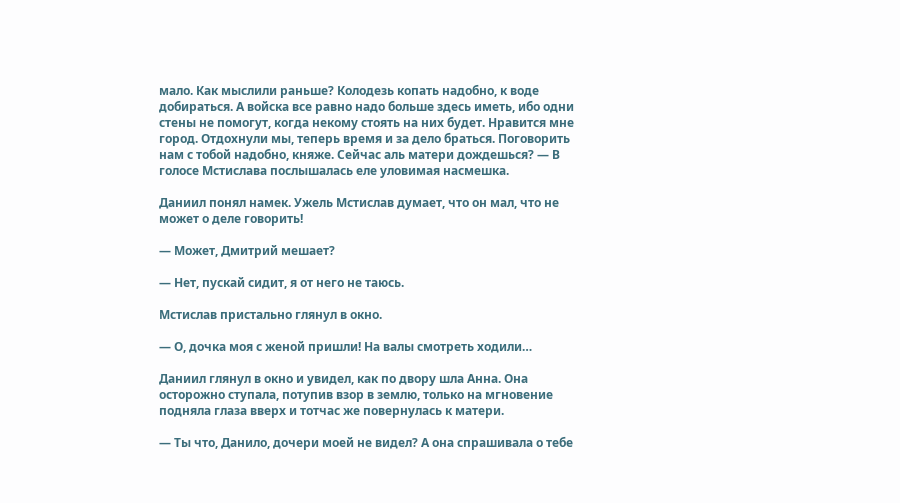мало. Как мыслили раньше? Колодезь копать надобно, к воде добираться. А войска все равно надо больше здесь иметь, ибо одни стены не помогут, когда некому стоять на них будет. Нравится мне город. Отдохнули мы, теперь время и за дело браться. Поговорить нам с тобой надобно, княже. Сейчас аль матери дождешься? — В голосе Мстислава послышалась еле уловимая насмешка.

Даниил понял намек. Ужель Мстислав думает, что он мал, что не может о деле говорить!

— Может, Дмитрий мешает?

— Нет, пускай сидит, я от него не таюсь.

Мстислав пристально глянул в окно.

— О, дочка моя с женой пришли! На валы смотреть ходили…

Даниил глянул в окно и увидел, как по двору шла Анна. Она осторожно ступала, потупив взор в землю, только на мгновение подняла глаза вверх и тотчас же повернулась к матери.

— Ты что, Данило, дочери моей не видел? А она спрашивала о тебе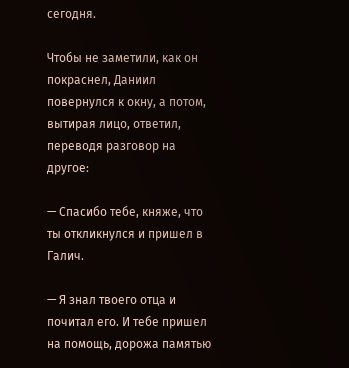сегодня.

Чтобы не заметили, как он покраснел, Даниил повернулся к окну, а потом, вытирая лицо, ответил, переводя разговор на другое:

— Спасибо тебе, княже, что ты откликнулся и пришел в Галич.

— Я знал твоего отца и почитал его. И тебе пришел на помощь, дорожа памятью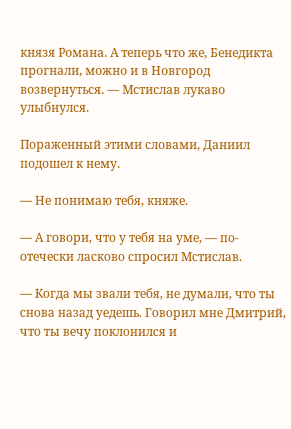князя Романа. А теперь что же, Бенедикта прогнали, можно и в Новгород возвернуться. — Мстислав лукаво улыбнулся.

Пораженный этими словами, Даниил подошел к нему.

— Не понимаю тебя, княже.

— А говори, что у тебя на уме, — по-отечески ласково спросил Мстислав.

— Когда мы звали тебя, не думали, что ты снова назад уедешь. Говорил мне Дмитрий, что ты вечу поклонился и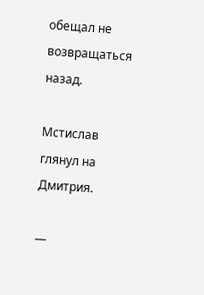обещал не возвращаться назад.

Мстислав глянул на Дмитрия.

—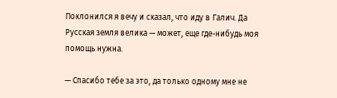Поклонился я вечу и сказал, что иду в Галич. Да Русская земля велика — может, еще где-нибудь моя помощь нужна.

— Спасибо тебе за это, да только одному мне не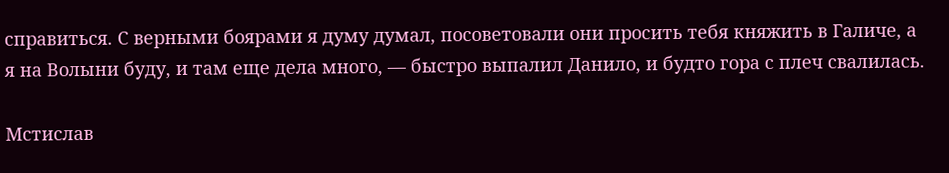справиться. С верными боярами я думу думал, посоветовали они просить тебя княжить в Галиче, а я на Волыни буду, и там еще дела много, — быстро выпалил Данило, и будто гора с плеч свалилась.

Мстислав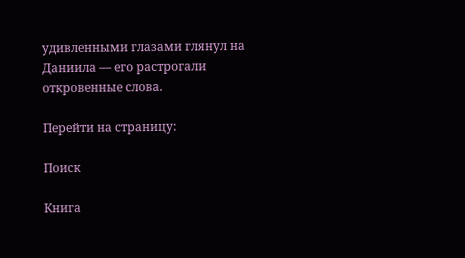удивленными глазами глянул на Даниила — его растрогали откровенные слова.

Перейти на страницу:

Поиск

Книга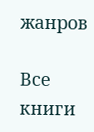жанров

Все книги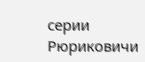серии Рюриковичи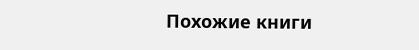Похожие книги